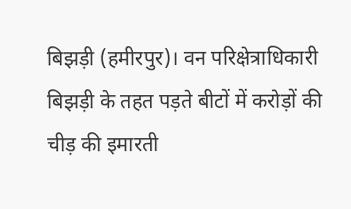बिझड़ी (हमीरपुर)। वन परिक्षेत्राधिकारी बिझड़ी के तहत पड़ते बीटों में करोड़ों की चीड़ की इमारती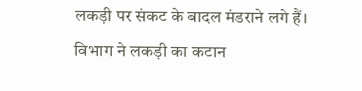लकड़ी पर संकट के बादल मंडराने लगे हैं। विभाग ने लकड़ी का कटान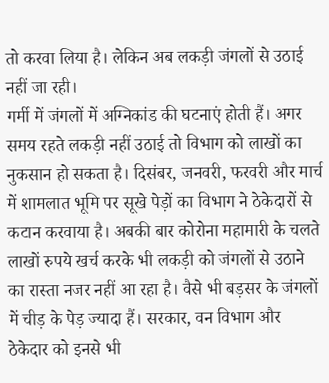तो करवा लिया है। लेकिन अब लकड़ी जंगलों से उठाई नहीं जा रही।
गर्मी में जंगलों में अग्निकांड की घटनाएं होती हैं। अगर समय रहते लकड़ी नहीं उठाई तो विभाग को लाखों का नुकसान हो सकता है। दिसंबर, जनवरी, फरवरी और मार्च में शामलात भूमि पर सूखे पेड़ों का विभाग ने ठेकेदारों से कटान करवाया है। अबकी बार कोरोना महामारी के चलते लाखों रुपये खर्च करके भी लकड़ी को जंगलों से उठाने का रास्ता नजर नहीं आ रहा है। वैसे भी बड़सर के जंगलों में चीड़ के पेड़ ज्यादा हैं। सरकार, वन विभाग और ठेकेदार को इनसे भी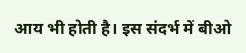आय भी होती है। इस संदर्भ में बीओ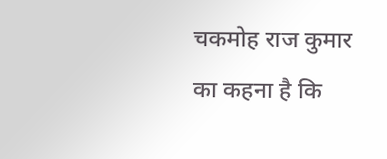चकमोह राज कुमार का कहना है कि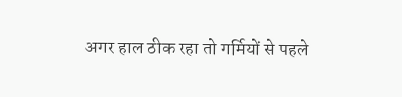अगर हाल ठीक रहा तो गर्मियों से पहले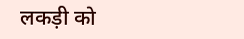लकड़ी को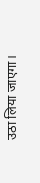उठा लिया जाएगा।